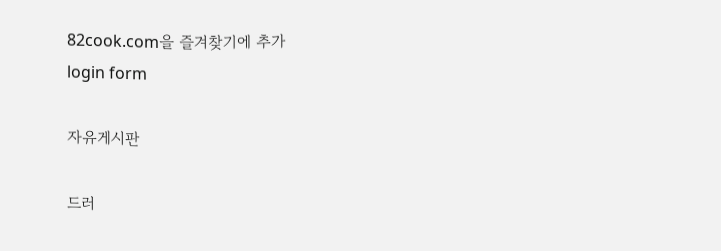82cook.com을 즐겨찾기에 추가
login form

자유게시판

드러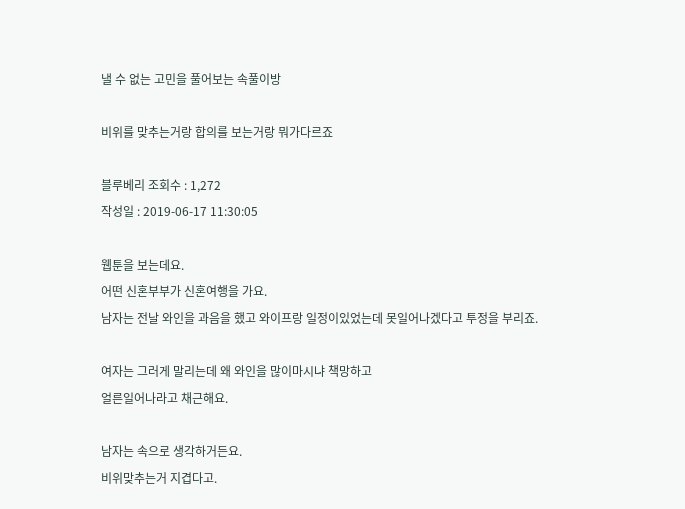낼 수 없는 고민을 풀어보는 속풀이방

비위를 맞추는거랑 합의를 보는거랑 뭐가다르죠

블루베리 조회수 : 1,272
작성일 : 2019-06-17 11:30:05

웹툰을 보는데요.
어떤 신혼부부가 신혼여행을 가요.
남자는 전날 와인을 과음을 했고 와이프랑 일정이있었는데 못일어나겠다고 투정을 부리죠.

여자는 그러게 말리는데 왜 와인을 많이마시냐 책망하고
얼른일어나라고 채근해요.

남자는 속으로 생각하거든요.
비위맞추는거 지겹다고.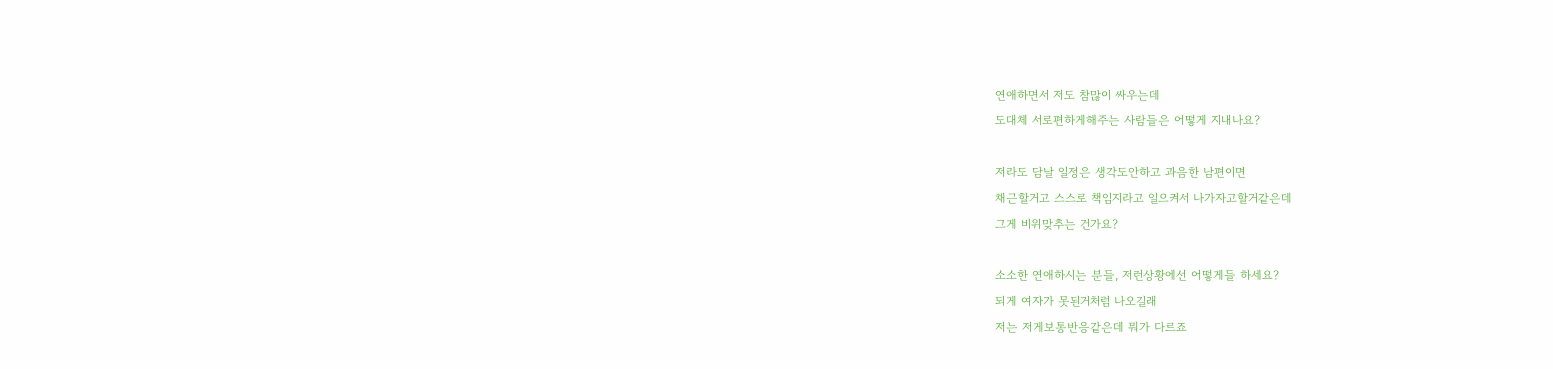연애하면서 저도 참많이 싸우는데
도대체 서로편하게해주는 사람들은 어떻게 지내나요?

저라도 담날 일정은 생각도안하고 과음한 남편이면
채근할거고 스스로 책임지라고 일으켜서 나가자고할거같은데
그게 비위맞추는 건가요?

소소한 연애하시는 분들, 저런상황에선 어떻게들 하세요?
되게 여자가 못된거처럼 나오길래
저는 저게보통반응같은데 뭐가 다르죠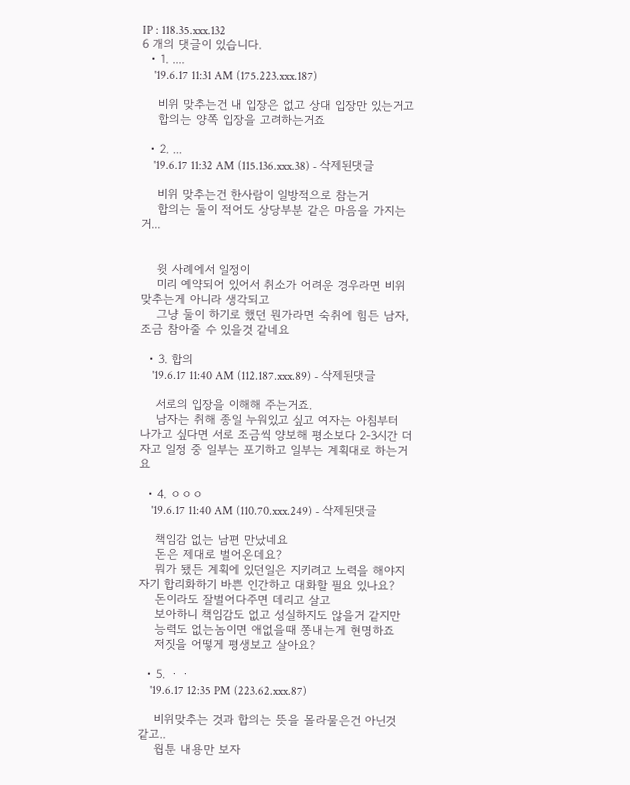IP : 118.35.xxx.132
6 개의 댓글이 있습니다.
  • 1. ....
    '19.6.17 11:31 AM (175.223.xxx.187)

    비위 맞추는건 내 입장은 없고 상대 입장만 있는거고
    합의는 양쪽 입장을 고려하는거죠

  • 2. ...
    '19.6.17 11:32 AM (115.136.xxx.38) - 삭제된댓글

    비위 맞추는건 한사람이 일방적으로 참는거
    합의는 둘이 적어도 상당부분 같은 마음을 가지는거...


    윗 사례에서 일정이
    미리 예약되어 있어서 취소가 어려운 경우라면 비위 맞추는게 아니라 생각되고
    그냥 둘이 하기로 했던 뭔가라면 숙취에 힘든 남자, 조금 참아줄 수 있을것 같네요

  • 3. 합의
    '19.6.17 11:40 AM (112.187.xxx.89) - 삭제된댓글

    서로의 입장을 이해해 주는거죠.
    남자는 취해 종일 누워있고 싶고 여자는 아침부터 나가고 싶다면 서로 조금씩 양보해 평소보다 2-3시간 더 자고 일정 중 일부는 포기하고 일부는 계획대로 하는거요

  • 4. ㅇㅇㅇ
    '19.6.17 11:40 AM (110.70.xxx.249) - 삭제된댓글

    책임감 없는 남편 만났네요
    돈은 제대로 벌어온데요?
    뭐가 됐든 계획에 있던일은 지키려고 노력을 해야지 자기 합리화하기 바쁜 인간하고 대화할 필요 있나요?
    돈이라도 잘벌어다주면 데리고 살고
    보아하니 책임감도 없고 성실하지도 않을거 같지만
    능력도 없는놈이면 애없을때 쫑내는게 현명하죠
    저짓을 어떻게 평생보고 살아요?

  • 5. ㆍㆍ
    '19.6.17 12:35 PM (223.62.xxx.87)

    비위맞추는 것과 합의는 뜻을 몰라물은건 아닌것 같고..
    웝툰 내용만 보자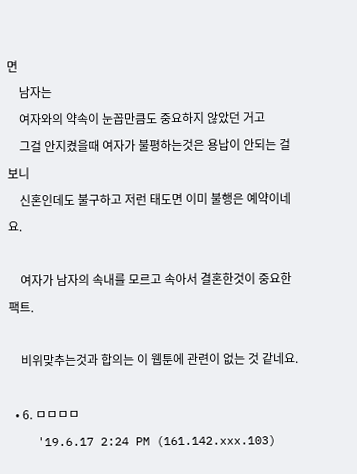면
    남자는
    여자와의 약속이 눈꼽만큼도 중요하지 않았던 거고
    그걸 안지켰을때 여자가 불평하는것은 용납이 안되는 걸 보니
    신혼인데도 불구하고 저런 태도면 이미 불행은 예약이네요.

    여자가 남자의 속내를 모르고 속아서 결혼한것이 중요한 팩트.

    비위맞추는것과 합의는 이 웹툰에 관련이 없는 것 같네요.

  • 6. ㅁㅁㅁㅁ
    '19.6.17 2:24 PM (161.142.xxx.103)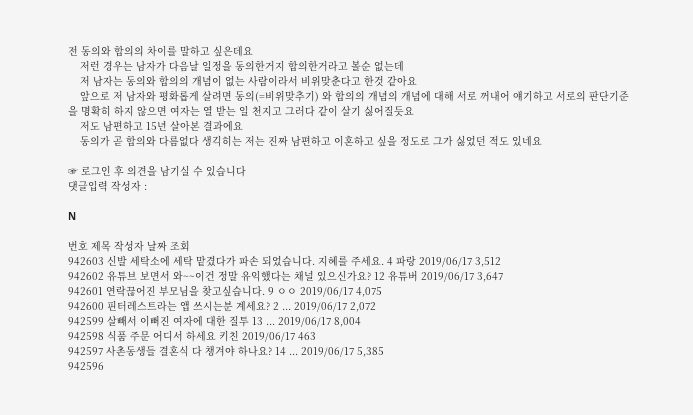전 동의와 합의의 차이를 말하고 싶은데요
    저런 경우는 남자가 다음날 일정을 동의한거지 합의한거라고 볼순 없는데
    저 남자는 동의와 합의의 개념이 없는 사람이라서 비위맞춘다고 한것 같아요
    앞으로 저 남자와 평화롭게 살려면 동의(=비위맞추기) 와 합의의 개념의 개념에 대해 서로 꺼내어 얘기하고 서로의 판단기준을 명확히 하지 않으면 여자는 열 받는 일 천지고 그러다 같이 살기 싫어질듯요
    저도 남편하고 15년 살아본 결과에요
    동의가 곧 합의와 다름없다 생긱히는 저는 진짜 남편하고 이혼하고 싶을 정도로 그가 싫었던 적도 있네요

☞ 로그인 후 의견을 남기실 수 있습니다
댓글입력 작성자 :

N

번호 제목 작성자 날짜 조회
942603 신발 세탁소에 세탁 맡겼다가 파손 되었습니다. 지혜를 주세요. 4 파랑 2019/06/17 3,512
942602 유튜브 보면서 와~~이건 정말 유익했다는 채널 있으신가요? 12 유튜버 2019/06/17 3,647
942601 연락끊어진 부모님을 찾고싶습니다. 9 ㅇㅇ 2019/06/17 4,075
942600 핀터레스트라는 앱 쓰시는분 계세요? 2 ... 2019/06/17 2,072
942599 살빼서 이뻐진 여자에 대한 질투 13 ... 2019/06/17 8,004
942598 식품 주문 어디서 하세요 키친 2019/06/17 463
942597 사촌동생들 결혼식 다 챙겨야 하나요? 14 ... 2019/06/17 5,385
942596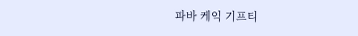파바 케익 기프티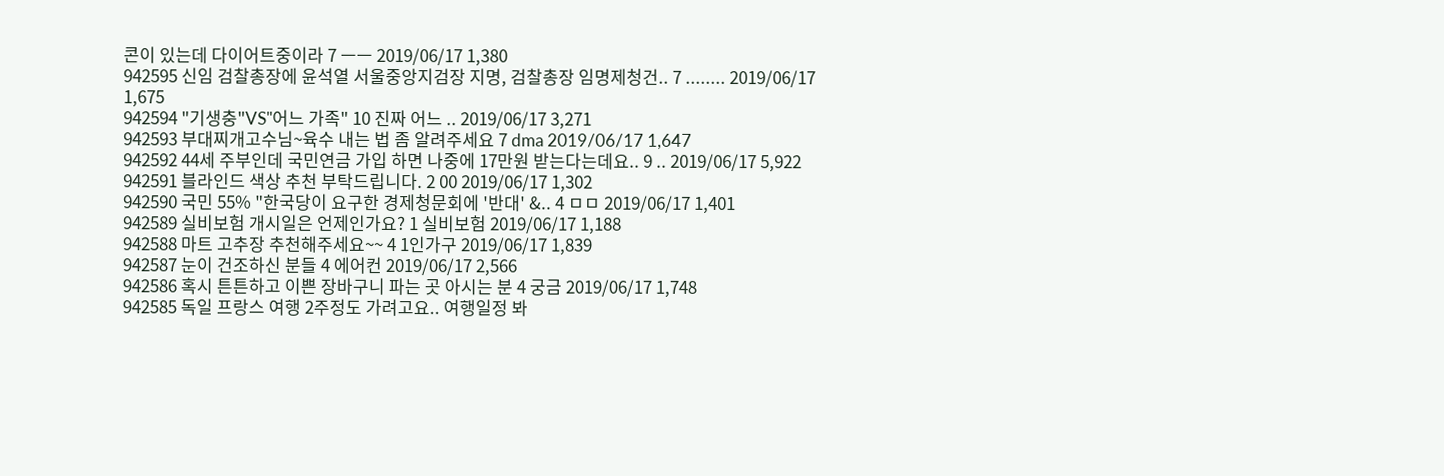콘이 있는데 다이어트중이라 7 ㅡㅡ 2019/06/17 1,380
942595 신임 검찰총장에 윤석열 서울중앙지검장 지명, 검찰총장 임명제청건.. 7 ........ 2019/06/17 1,675
942594 "기생충"VS"어느 가족" 10 진짜 어느 .. 2019/06/17 3,271
942593 부대찌개고수님~육수 내는 법 좀 알려주세요 7 dma 2019/06/17 1,647
942592 44세 주부인데 국민연금 가입 하면 나중에 17만원 받는다는데요.. 9 .. 2019/06/17 5,922
942591 블라인드 색상 추천 부탁드립니다. 2 00 2019/06/17 1,302
942590 국민 55% "한국당이 요구한 경제청문회에 '반대' &.. 4 ㅁㅁ 2019/06/17 1,401
942589 실비보험 개시일은 언제인가요? 1 실비보험 2019/06/17 1,188
942588 마트 고추장 추천해주세요~~ 4 1인가구 2019/06/17 1,839
942587 눈이 건조하신 분들 4 에어컨 2019/06/17 2,566
942586 혹시 튼튼하고 이쁜 장바구니 파는 곳 아시는 분 4 궁금 2019/06/17 1,748
942585 독일 프랑스 여행 2주정도 가려고요.. 여행일정 봐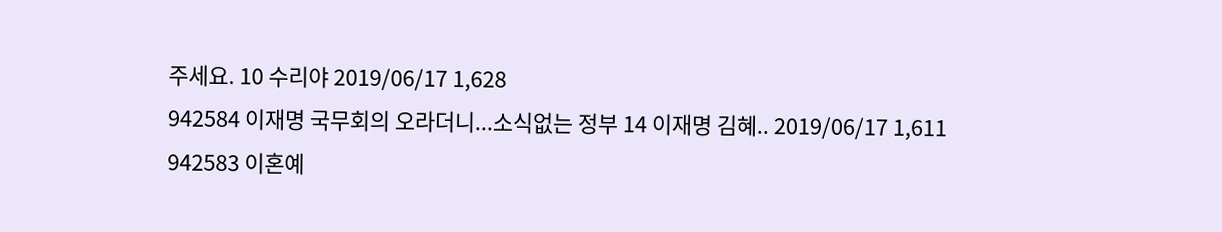주세요. 10 수리야 2019/06/17 1,628
942584 이재명 국무회의 오라더니...소식없는 정부 14 이재명 김혜.. 2019/06/17 1,611
942583 이혼예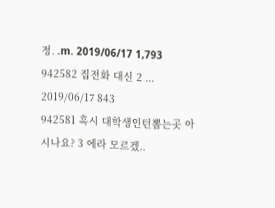정. .m. 2019/06/17 1,793
942582 집전화 대신 2 ... 2019/06/17 843
942581 혹시 대학생인턴뽑는곳 아시나요? 3 에라 모르겠..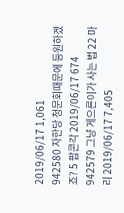2019/06/17 1,061
942580 자한당 청문회때문에 등원하겠죠? 5 팝콘각 2019/06/17 674
942579 그냥 게으른이가 사는 법 22 마리 2019/06/17 7,405